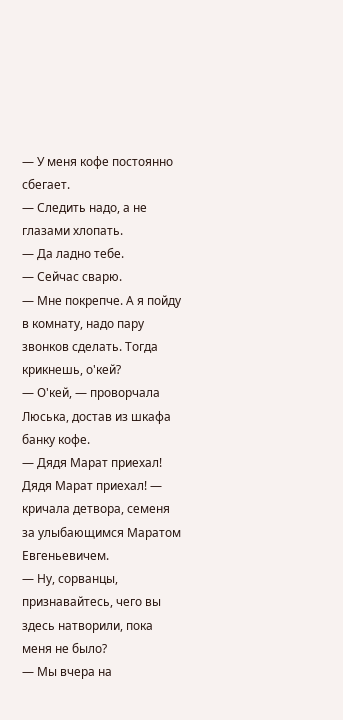— У меня кофе постоянно сбегает.
— Следить надо, а не глазами хлопать.
— Да ладно тебе.
— Сейчас сварю.
— Мне покрепче. А я пойду в комнату, надо пару звонков сделать. Тогда крикнешь, о'кей?
— О'кей, — проворчала Люська, достав из шкафа банку кофе.
— Дядя Марат приехал! Дядя Марат приехал! — кричала детвора, семеня за улыбающимся Маратом Евгеньевичем.
— Ну, сорванцы, признавайтесь, чего вы здесь натворили, пока меня не было?
— Мы вчера на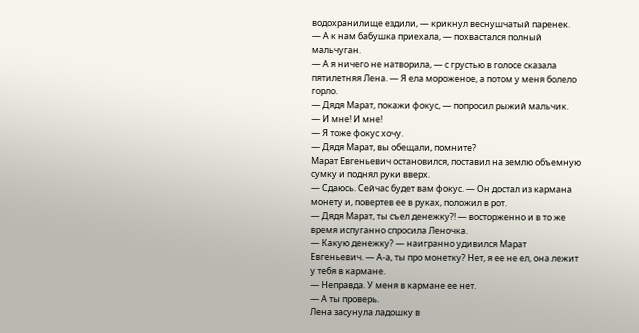водохранилище ездили, — крикнул веснушчатый паренек.
— А к нам бабушка приехала, — похвастался полный мальчуган.
— А я ничего не натворила, — с грустью в голосе сказала пятилетняя Лена. — Я ела мороженое, а потом у меня болело горло.
— Дядя Марат, покажи фокус, — попросил рыжий мальчик.
— И мне! И мне!
— Я тоже фокус хочу.
— Дядя Марат, вы обещали, помните?
Марат Евгеньевич остановился, поставил на землю объемную сумку и поднял руки вверх.
— Сдаюсь. Сейчас будет вам фокус. — Он достал из кармана монету и, повертев ее в руках, положил в рот.
— Дядя Марат, ты съел денежку?! — восторженно и в то же время испуганно спросила Леночка.
— Какую денежку? — наигранно удивился Марат Евгеньевич. — A-а, ты про монетку? Нет, я ее не ел, она лежит у тебя в кармане.
— Неправда. У меня в кармане ее нет.
— А ты проверь.
Лена засунула ладошку в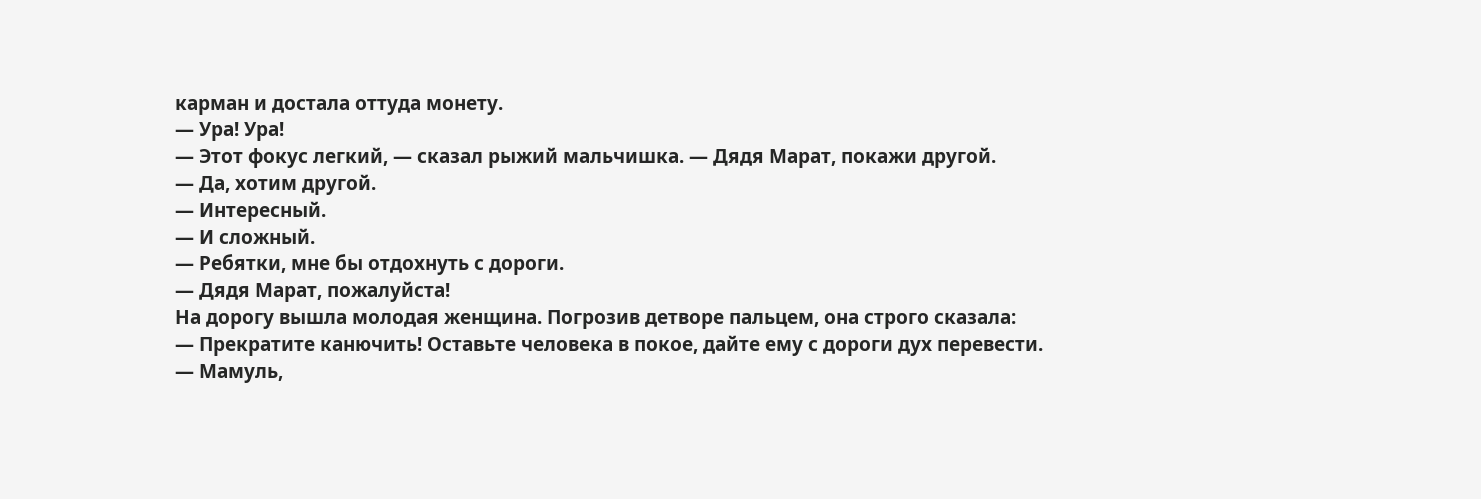карман и достала оттуда монету.
— Ура! Ура!
— Этот фокус легкий, — сказал рыжий мальчишка. — Дядя Марат, покажи другой.
— Да, хотим другой.
— Интересный.
— И сложный.
— Ребятки, мне бы отдохнуть с дороги.
— Дядя Марат, пожалуйста!
На дорогу вышла молодая женщина. Погрозив детворе пальцем, она строго сказала:
— Прекратите канючить! Оставьте человека в покое, дайте ему с дороги дух перевести.
— Мамуль,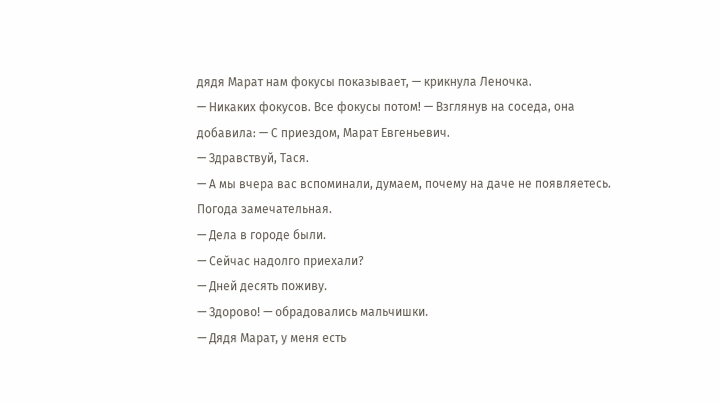дядя Марат нам фокусы показывает, — крикнула Леночка.
— Никаких фокусов. Все фокусы потом! — Взглянув на соседа, она добавила: — С приездом, Марат Евгеньевич.
— Здравствуй, Тася.
— А мы вчера вас вспоминали, думаем, почему на даче не появляетесь. Погода замечательная.
— Дела в городе были.
— Сейчас надолго приехали?
— Дней десять поживу.
— Здорово! — обрадовались мальчишки.
— Дядя Марат, у меня есть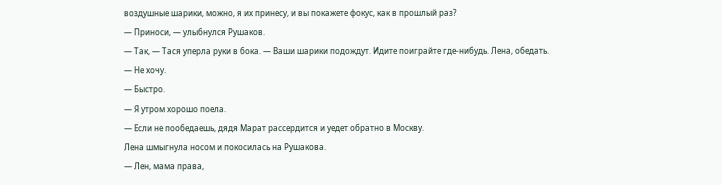воздушные шарики, можно, я их принесу, и вы покажете фокус, как в прошлый раз?
— Приноси, — улыбнулся Рушаков.
— Так, — Тася уперла руки в бока. — Ваши шарики подождут. Идите поиграйте где-нибудь. Лена, обедать.
— Не хочу.
— Быстро.
— Я утром хорошо поела.
— Если не пообедаешь, дядя Марат рассердится и уедет обратно в Москву.
Лена шмыгнула носом и покосилась на Рушакова.
— Лен, мама права,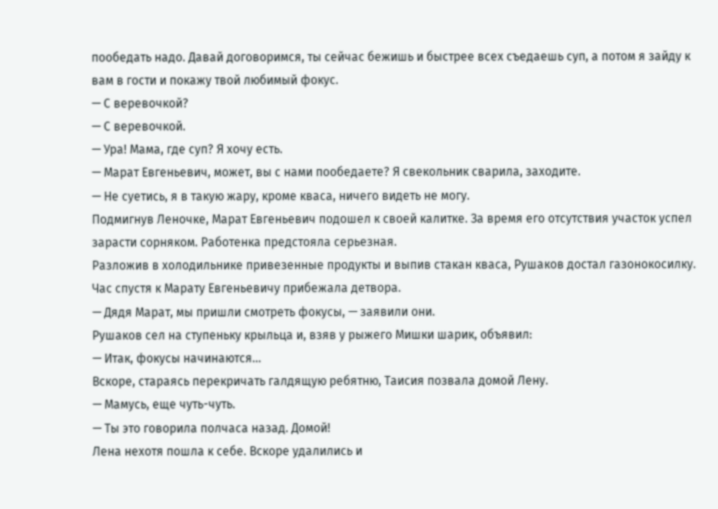пообедать надо. Давай договоримся, ты сейчас бежишь и быстрее всех съедаешь суп, а потом я зайду к вам в гости и покажу твой любимый фокус.
— С веревочкой?
— С веревочкой.
— Ура! Мама, где суп? Я хочу есть.
— Марат Евгеньевич, может, вы с нами пообедаете? Я свекольник сварила, заходите.
— Не суетись, я в такую жару, кроме кваса, ничего видеть не могу.
Подмигнув Леночке, Марат Евгеньевич подошел к своей калитке. За время его отсутствия участок успел зарасти сорняком. Работенка предстояла серьезная.
Разложив в холодильнике привезенные продукты и выпив стакан кваса, Рушаков достал газонокосилку.
Час спустя к Марату Евгеньевичу прибежала детвора.
— Дядя Марат, мы пришли смотреть фокусы, — заявили они.
Рушаков сел на ступеньку крыльца и, взяв у рыжего Мишки шарик, объявил:
— Итак, фокусы начинаются…
Вскоре, стараясь перекричать галдящую ребятню, Таисия позвала домой Лену.
— Мамусь, еще чуть-чуть.
— Ты это говорила полчаса назад. Домой!
Лена нехотя пошла к себе. Вскоре удалились и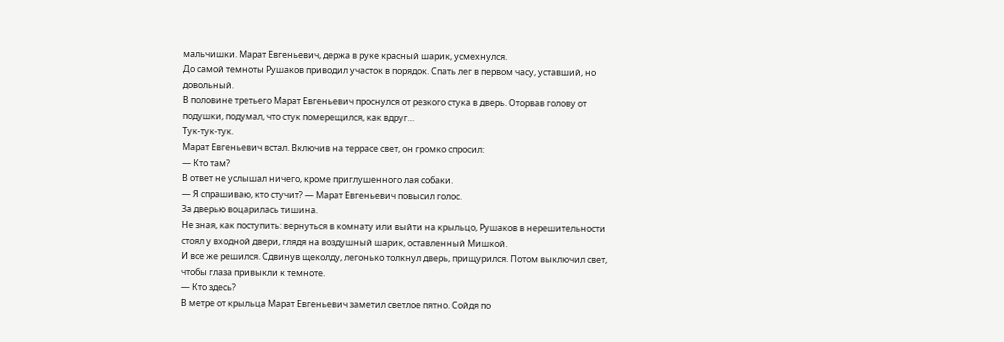мальчишки. Марат Евгеньевич, держа в руке красный шарик, усмехнулся.
До самой темноты Рушаков приводил участок в порядок. Спать лег в первом часу, уставший, но довольный.
В половине третьего Марат Евгеньевич проснулся от резкого стука в дверь. Оторвав голову от подушки, подумал, что стук померещился, как вдруг…
Тук-тук-тук.
Марат Евгеньевич встал. Включив на террасе свет, он громко спросил:
— Кто там?
В ответ не услышал ничего, кроме приглушенного лая собаки.
— Я спрашиваю, кто стучит? — Марат Евгеньевич повысил голос.
За дверью воцарилась тишина.
Не зная, как поступить: вернуться в комнату или выйти на крыльцо, Рушаков в нерешительности стоял у входной двери, глядя на воздушный шарик, оставленный Мишкой.
И все же решился. Сдвинув щеколду, легонько толкнул дверь, прищурился. Потом выключил свет, чтобы глаза привыкли к темноте.
— Кто здесь?
В метре от крыльца Марат Евгеньевич заметил светлое пятно. Сойдя по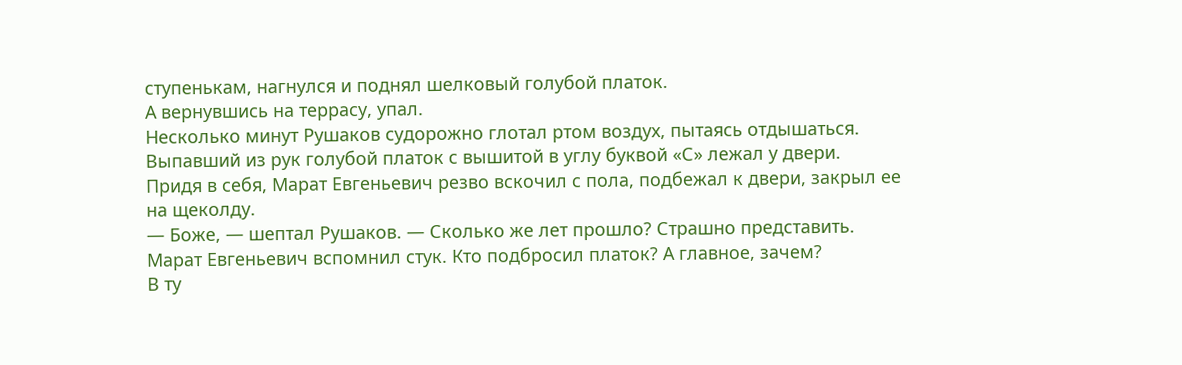ступенькам, нагнулся и поднял шелковый голубой платок.
А вернувшись на террасу, упал.
Несколько минут Рушаков судорожно глотал ртом воздух, пытаясь отдышаться. Выпавший из рук голубой платок с вышитой в углу буквой «С» лежал у двери.
Придя в себя, Марат Евгеньевич резво вскочил с пола, подбежал к двери, закрыл ее на щеколду.
— Боже, — шептал Рушаков. — Сколько же лет прошло? Страшно представить.
Марат Евгеньевич вспомнил стук. Кто подбросил платок? А главное, зачем?
В ту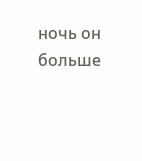ночь он больше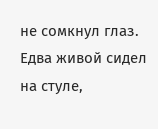не сомкнул глаз. Едва живой сидел на стуле,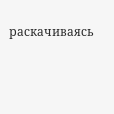раскачиваясь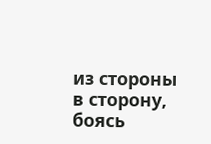из стороны в сторону, боясь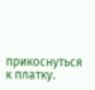прикоснуться к платку.